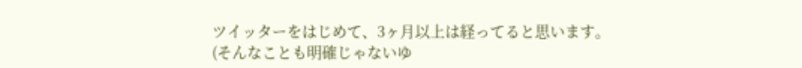ツイッターをはじめて、3ヶ月以上は経ってると思います。
(そんなことも明確じゃないゆ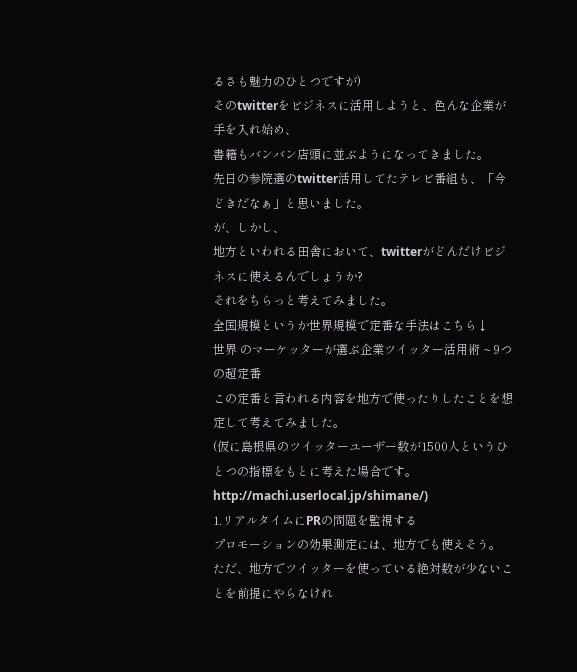るさも魅力のひとつですが)
そのtwitterをビジネスに活用しようと、色んな企業が手を入れ始め、
書籍もバンバン店頭に並ぶようになってきました。
先日の参院選のtwitter活用してたテレビ番組も、「今どきだなぁ」と思いました。
が、しかし、
地方といわれる田舎において、twitterがどんだけビジネスに使えるんでしょうか?
それをちらっと考えてみました。
全国規模というか世界規模で定番な手法はこちら↓
世界 のマーケッターが選ぶ企業ツイッター活用術 ~ 9つの超定番
この定番と言われる内容を地方で使ったりしたことを想定して考えてみました。
(仮に島根県のツイッターユーザー数が1500人というひとつの指標をもとに考えた場合です。http://machi.userlocal.jp/shimane/)
1.リアルタイムにPRの問題を監視する
プロモーションの効果測定には、地方でも使えそう。
ただ、地方でツイッターを使っている絶対数が少ないことを前提にやらなけれ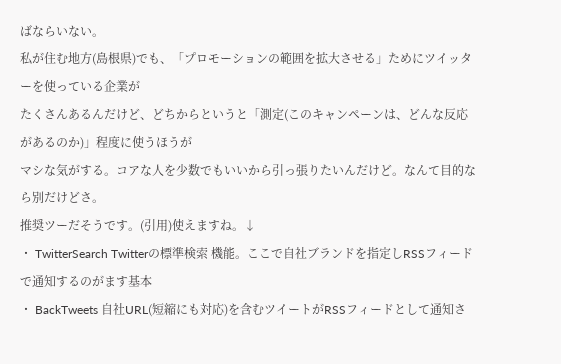ばならいない。
私が住む地方(島根県)でも、「プロモーションの範囲を拡大させる」ためにツイッターを使っている企業が
たくさんあるんだけど、どちからというと「測定(このキャンペーンは、どんな反応があるのか)」程度に使うほうが
マシな気がする。コアな人を少数でもいいから引っ張りたいんだけど。なんて目的なら別だけどさ。
推奨ツーだそうです。(引用)使えますね。↓
・ TwitterSearch Twitterの標準検索 機能。ここで自社ブランドを指定しRSSフィードで通知するのがます基本
・ BackTweets 自社URL(短縮にも対応)を含むツイートがRSSフィードとして通知さ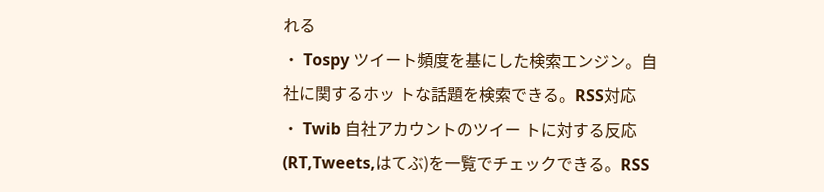れる
・ Tospy ツイート頻度を基にした検索エンジン。自社に関するホッ トな話題を検索できる。RSS対応
・ Twib 自社アカウントのツイー トに対する反応(RT,Tweets,はてぶ)を一覧でチェックできる。RSS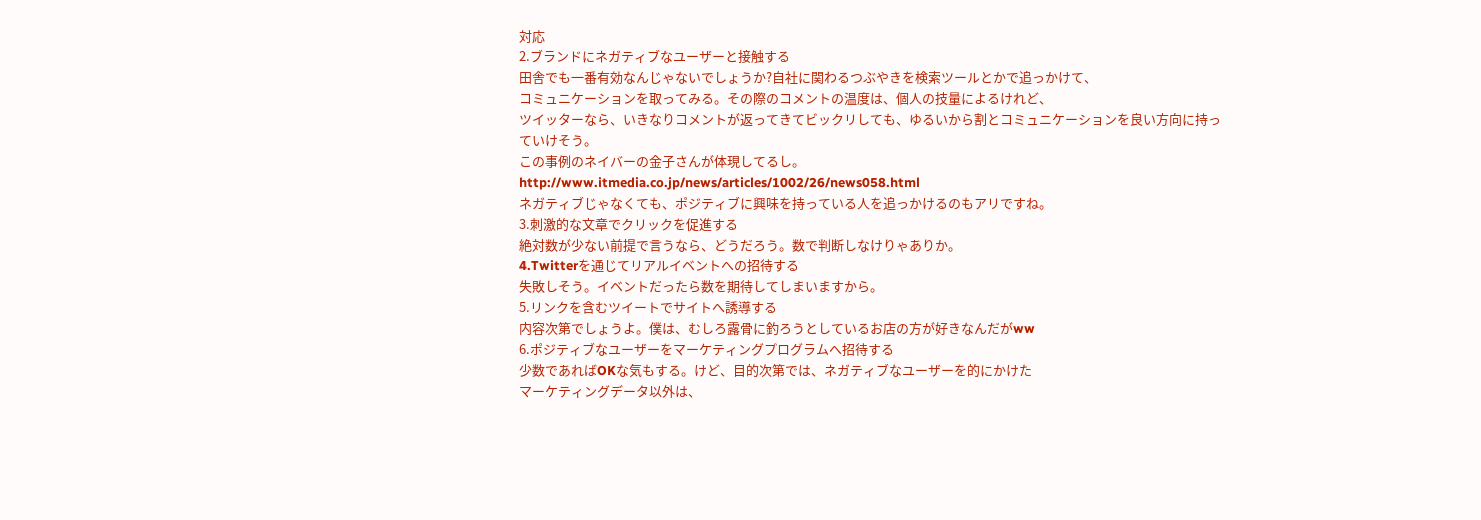対応
2.ブランドにネガティブなユーザーと接触する
田舎でも一番有効なんじゃないでしょうか?自社に関わるつぶやきを検索ツールとかで追っかけて、
コミュニケーションを取ってみる。その際のコメントの温度は、個人の技量によるけれど、
ツイッターなら、いきなりコメントが返ってきてビックリしても、ゆるいから割とコミュニケーションを良い方向に持っていけそう。
この事例のネイバーの金子さんが体現してるし。
http://www.itmedia.co.jp/news/articles/1002/26/news058.html
ネガティブじゃなくても、ポジティブに興味を持っている人を追っかけるのもアリですね。
3.刺激的な文章でクリックを促進する
絶対数が少ない前提で言うなら、どうだろう。数で判断しなけりゃありか。
4.Twitterを通じてリアルイベントへの招待する
失敗しそう。イベントだったら数を期待してしまいますから。
5.リンクを含むツイートでサイトへ誘導する
内容次第でしょうよ。僕は、むしろ露骨に釣ろうとしているお店の方が好きなんだがww
6.ポジティブなユーザーをマーケティングプログラムへ招待する
少数であればOKな気もする。けど、目的次第では、ネガティブなユーザーを的にかけた
マーケティングデータ以外は、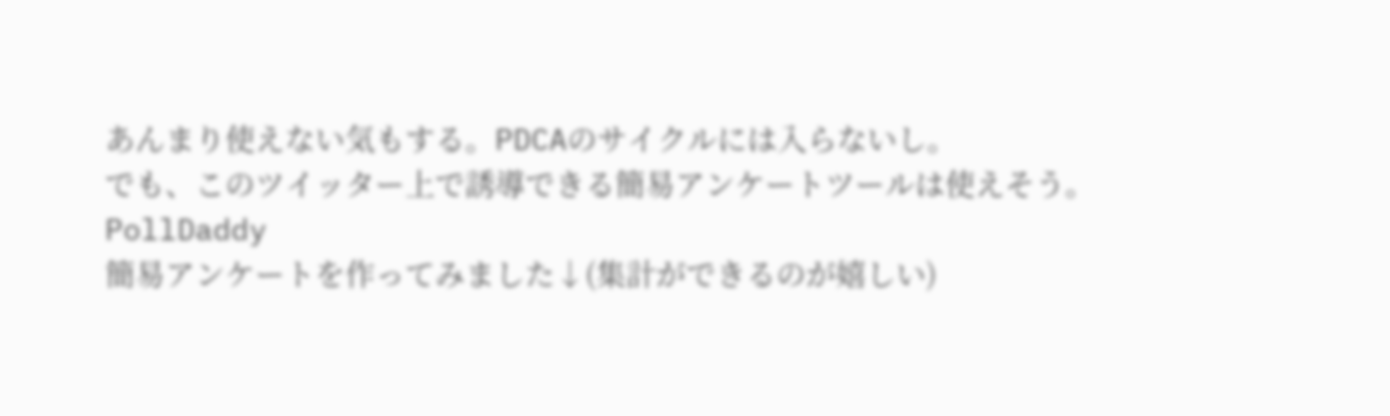あんまり使えない気もする。PDCAのサイクルには入らないし。
でも、このツイッター上で誘導できる簡易アンケートツールは使えそう。
PollDaddy
簡易アンケートを作ってみました↓(集計ができるのが嬉しい)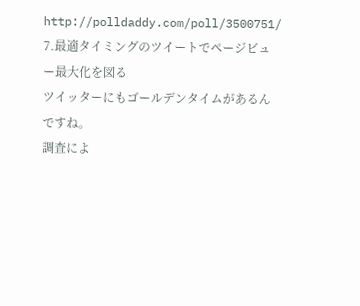http://polldaddy.com/poll/3500751/
7.最適タイミングのツイートでページビュー最大化を図る
ツイッターにもゴールデンタイムがあるんですね。
調査によ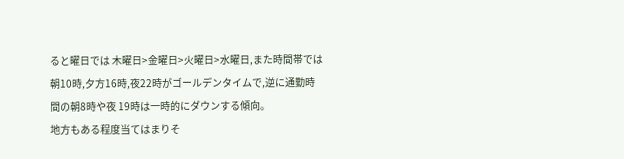ると曜日では 木曜日>金曜日>火曜日>水曜日,また時間帯では朝10時,夕方16時,夜22時がゴールデンタイムで,逆に通勤時間の朝8時や夜 19時は一時的にダウンする傾向。
地方もある程度当てはまりそ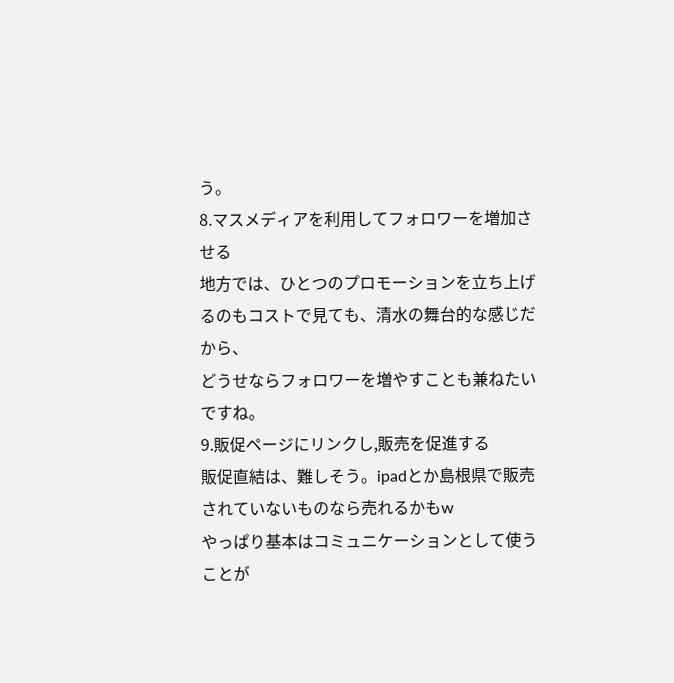う。
8.マスメディアを利用してフォロワーを増加させる
地方では、ひとつのプロモーションを立ち上げるのもコストで見ても、清水の舞台的な感じだから、
どうせならフォロワーを増やすことも兼ねたいですね。
9.販促ページにリンクし,販売を促進する
販促直結は、難しそう。ipadとか島根県で販売されていないものなら売れるかもw
やっぱり基本はコミュニケーションとして使うことが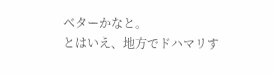ベターかなと。
とはいえ、地方でドハマリす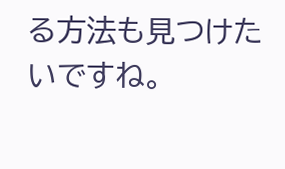る方法も見つけたいですね。